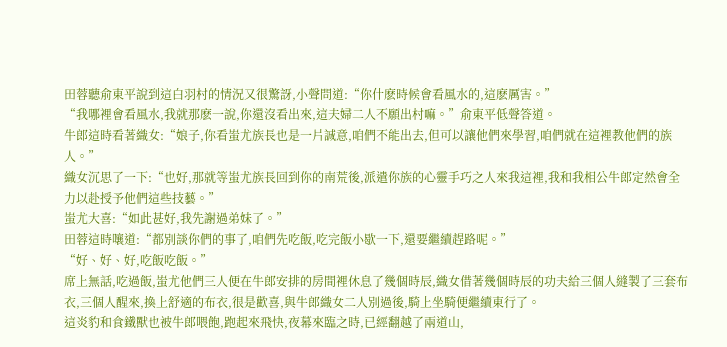田蓉聽俞東平說到這白羽村的情況又很驚訝,小聲問道:“你什麽時候會看風水的,這麽厲害。”
“我哪裡會看風水,我就那麽一說,你還沒看出來,這夫婦二人不願出村嘛。”俞東平低聲答道。
牛郎這時看著織女:“娘子,你看蚩尤族長也是一片誠意,咱們不能出去,但可以讓他們來學習,咱們就在這裡教他們的族人。”
織女沉思了一下:“也好,那就等蚩尤族長回到你的南荒後,派遣你族的心靈手巧之人來我這裡,我和我相公牛郎定然會全力以赴授予他們這些技藝。”
蚩尤大喜:“如此甚好,我先謝過弟妹了。”
田蓉這時嚷道:“都別談你們的事了,咱們先吃飯,吃完飯小歇一下,還要繼續趕路呢。”
“好、好、好,吃飯吃飯。”
席上無話,吃過飯,蚩尤他們三人便在牛郎安排的房間裡休息了幾個時辰,織女借著幾個時辰的功夫給三個人縫製了三套布衣,三個人醒來,換上舒適的布衣,很是歡喜,與牛郎織女二人別過後,騎上坐騎便繼續東行了。
這炎豹和食鐵獸也被牛郎喂飽,跑起來飛快,夜幕來臨之時,已經翻越了兩道山,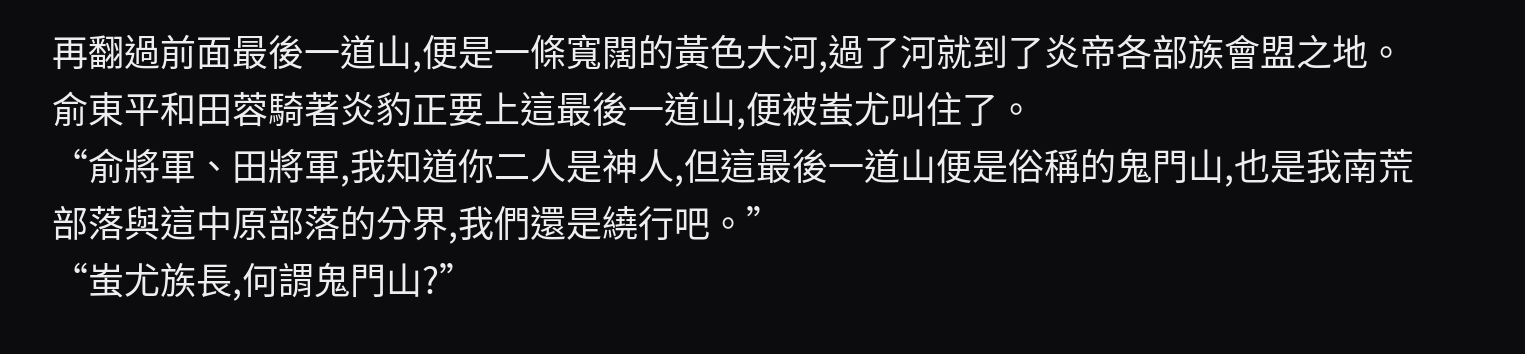再翻過前面最後一道山,便是一條寬闊的黃色大河,過了河就到了炎帝各部族會盟之地。
俞東平和田蓉騎著炎豹正要上這最後一道山,便被蚩尤叫住了。
“俞將軍、田將軍,我知道你二人是神人,但這最後一道山便是俗稱的鬼門山,也是我南荒部落與這中原部落的分界,我們還是繞行吧。”
“蚩尤族長,何謂鬼門山?”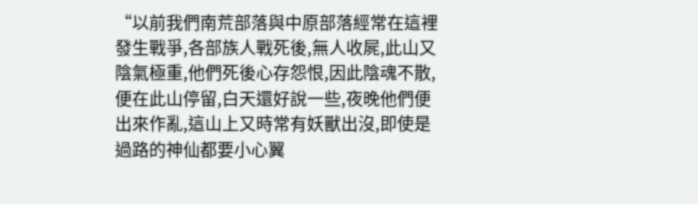“以前我們南荒部落與中原部落經常在這裡發生戰爭,各部族人戰死後,無人收屍,此山又陰氣極重,他們死後心存怨恨,因此陰魂不散,便在此山停留,白天還好說一些,夜晚他們便出來作亂,這山上又時常有妖獸出沒,即使是過路的神仙都要小心翼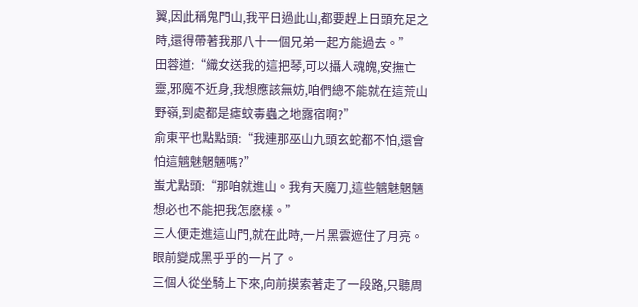翼,因此稱鬼門山,我平日過此山,都要趕上日頭充足之時,還得帶著我那八十一個兄弟一起方能過去。”
田蓉道:“織女送我的這把琴,可以攝人魂魄,安撫亡靈,邪魔不近身,我想應該無妨,咱們總不能就在這荒山野嶺,到處都是瘧蚊毒蟲之地露宿啊?”
俞東平也點點頭:“我連那巫山九頭玄蛇都不怕,還會怕這魑魅魍魎嗎?”
蚩尤點頭:“那咱就進山。我有天魔刀,這些魑魅魍魎想必也不能把我怎麽樣。”
三人便走進這山門,就在此時,一片黑雲遮住了月亮。眼前變成黑乎乎的一片了。
三個人從坐騎上下來,向前摸索著走了一段路,只聽周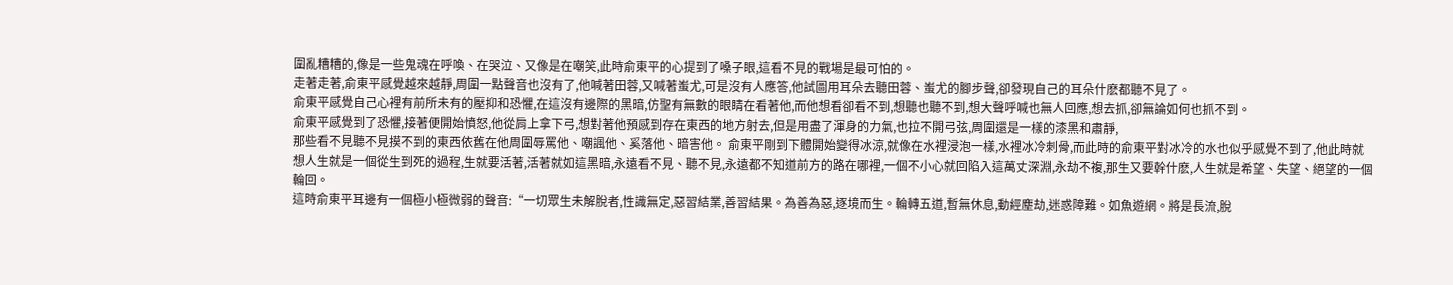圍亂糟糟的,像是一些鬼魂在呼喚、在哭泣、又像是在嘲笑,此時俞東平的心提到了嗓子眼,這看不見的戰場是最可怕的。
走著走著,俞東平感覺越來越靜,周圍一點聲音也沒有了,他喊著田蓉,又喊著蚩尤,可是沒有人應答,他試圖用耳朵去聽田蓉、蚩尤的腳步聲,卻發現自己的耳朵什麽都聽不見了。
俞東平感覺自己心裡有前所未有的壓抑和恐懼,在這沒有邊際的黑暗,仿聖有無數的眼睛在看著他,而他想看卻看不到,想聽也聽不到,想大聲呼喊也無人回應,想去抓,卻無論如何也抓不到。
俞東平感覺到了恐懼,接著便開始憤怒,他從肩上拿下弓,想對著他預感到存在東西的地方射去,但是用盡了渾身的力氣,也拉不開弓弦,周圍還是一樣的漆黑和肅靜,
那些看不見聽不見摸不到的東西依舊在他周圍辱罵他、嘲諷他、奚落他、暗害他。 俞東平剛到下體開始變得冰涼,就像在水裡浸泡一樣,水裡冰冷刺骨,而此時的俞東平對冰冷的水也似乎感覺不到了,他此時就想人生就是一個從生到死的過程,生就要活著,活著就如這黑暗,永遠看不見、聽不見,永遠都不知道前方的路在哪裡,一個不小心就回陷入這萬丈深淵,永劫不複,那生又要幹什麽,人生就是希望、失望、絕望的一個輪回。
這時俞東平耳邊有一個極小極微弱的聲音:“一切眾生未解脫者,性識無定,惡習結業,善習結果。為善為惡,逐境而生。輪轉五道,暫無休息,動經塵劫,迷惑障難。如魚遊網。將是長流,脫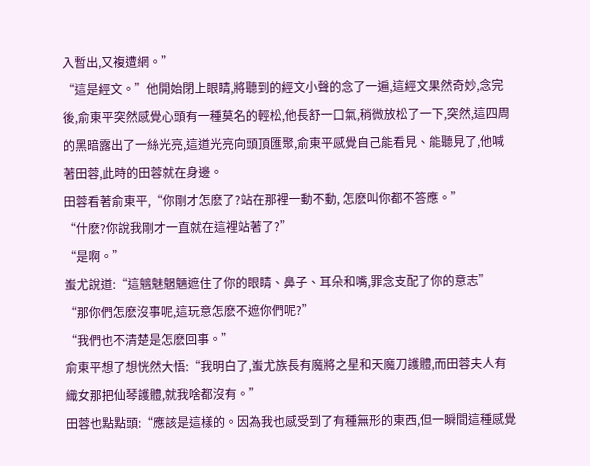入暫出,又複遭網。”
“這是經文。”他開始閉上眼睛,將聽到的經文小聲的念了一遍,這經文果然奇妙,念完後,俞東平突然感覺心頭有一種莫名的輕松,他長舒一口氣,稍微放松了一下,突然,這四周的黑暗露出了一絲光亮,這道光亮向頭頂匯聚,俞東平感覺自己能看見、能聽見了,他喊著田蓉,此時的田蓉就在身邊。
田蓉看著俞東平,“你剛才怎麽了?站在那裡一動不動, 怎麽叫你都不答應。”
“什麽?你說我剛才一直就在這裡站著了?”
“是啊。”
蚩尤說道:“這魑魅魍魎遮住了你的眼睛、鼻子、耳朵和嘴,罪念支配了你的意志”
“那你們怎麽沒事呢,這玩意怎麽不遮你們呢?”
“我們也不清楚是怎麽回事。”
俞東平想了想恍然大悟:“我明白了,蚩尤族長有魔將之星和天魔刀護體,而田蓉夫人有織女那把仙琴護體,就我啥都沒有。”
田蓉也點點頭:“應該是這樣的。因為我也感受到了有種無形的東西,但一瞬間這種感覺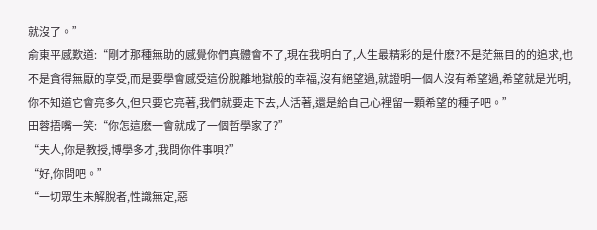就沒了。”
俞東平感歎道:“剛才那種無助的感覺你們真體會不了,現在我明白了,人生最精彩的是什麽?不是茫無目的的追求,也不是貪得無厭的享受,而是要學會感受這份脫離地獄般的幸福,沒有絕望過,就證明一個人沒有希望過,希望就是光明,你不知道它會亮多久,但只要它亮著,我們就要走下去,人活著,還是給自己心裡留一顆希望的種子吧。”
田蓉捂嘴一笑:“你怎這麽一會就成了一個哲學家了?”
“夫人,你是教授,博學多才,我問你件事唄?”
“好,你問吧。”
“一切眾生未解脫者,性識無定,惡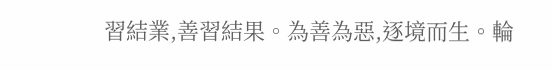習結業,善習結果。為善為惡,逐境而生。輪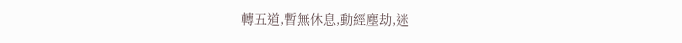轉五道,暫無休息,動經塵劫,迷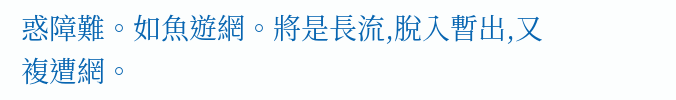惑障難。如魚遊網。將是長流,脫入暫出,又複遭網。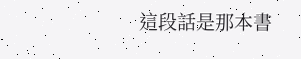這段話是那本書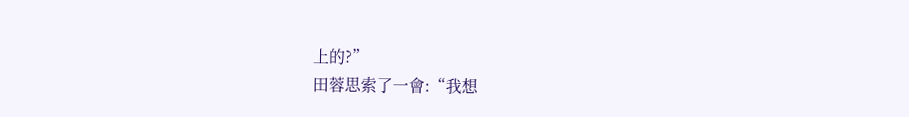上的?”
田蓉思索了一會:“我想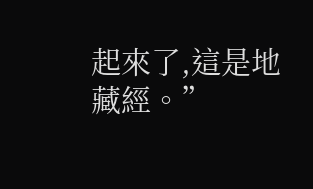起來了,這是地藏經。”